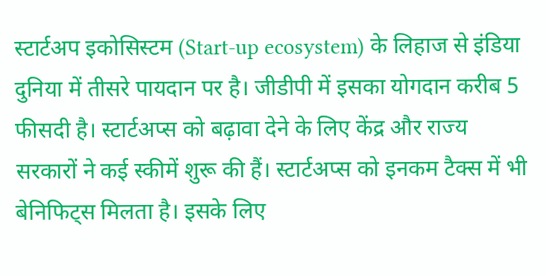स्टार्टअप इकोसिस्टम (Start-up ecosystem) के लिहाज से इंडिया दुनिया में तीसरे पायदान पर है। जीडीपी में इसका योगदान करीब 5 फीसदी है। स्टार्टअप्स को बढ़ावा देने के लिए केंद्र और राज्य सरकारों ने कई स्कीमें शुरू की हैं। स्टार्टअप्स को इनकम टैक्स में भी बेनिफिट्स मिलता है। इसके लिए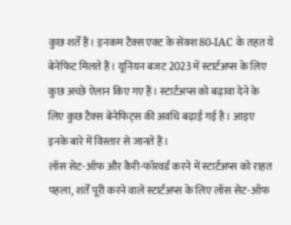कुछ शर्तें हैं। इनकम टैक्स एक्ट के सेक्श 80-IAC के तहत ये बेनेफिट मिलते हैं। यूनियन बजट 2023 में स्टार्टअप्स के लिए कुछ अच्छे ऐलान किए गए हैं। स्टार्टअप्स को बढ़ावा देने के लिए कुछ टैक्स बेनेफिट्स की अवधि बढ़ाई गई है। आइए इनके बारे में विस्तार से जानते हैं।
लॉस सेट-ऑफ और कैरी-फॉरवर्ड करने में स्टार्टअप्स को राहत
पहला, शर्तें पूरी करने वाले स्टार्टअप्स के लिए लॉस सेट-ऑफ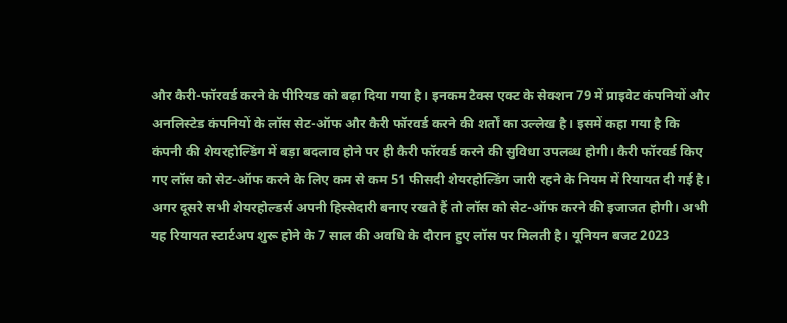और कैरी-फॉरवर्ड करने के पीरियड को बढ़ा दिया गया है। इनकम टैक्स एक्ट के सेक्शन 79 में प्राइवेट कंपनियों और अनलिस्टेड कंपनियों के लॉस सेट-ऑफ और कैरी फॉरवर्ड करने की शर्तों का उल्लेख है। इसमें कहा गया है कि कंपनी की शेयरहोल्डिंग में बड़ा बदलाव होने पर ही कैरी फॉरवर्ड करने की सुविधा उपलब्ध होगी। कैरी फॉरवर्ड किए गए लॉस को सेट-ऑफ करने के लिए कम से कम 51 फीसदी शेयरहोल्डिंग जारी रहने के नियम में रियायत दी गई है। अगर दूसरे सभी शेयरहोल्डर्स अपनी हिस्सेदारी बनाए रखते हैं तो लॉस को सेट-ऑफ करने की इजाजत होगी। अभी यह रियायत स्टार्टअप शुरू होने के 7 साल की अवधि के दौरान हुए लॉस पर मिलती है। यूनियन बजट 2023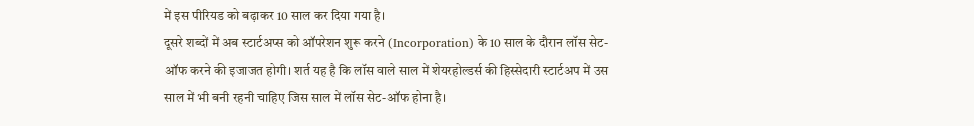में इस पीरियड को बढ़ाकर 10 साल कर दिया गया है।
दूसरे शब्दों में अब स्टार्टअप्स को ऑपरेशन शुरू करने (Incorporation) के 10 साल के दौरान लॉस सेट-ऑफ करने की इजाजत होगी। शर्त यह है कि लॉस वाले साल में शेयरहोल्डर्स की हिस्सेदारी स्टार्टअप में उस साल में भी बनी रहनी चाहिए जिस साल में लॉस सेट-ऑफ होना है।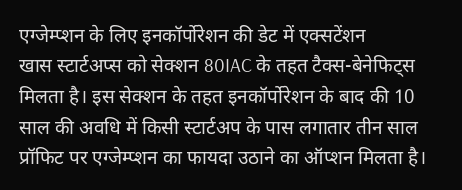एग्जेम्प्शन के लिए इनकॉर्पोरेशन की डेट में एक्सटेंशन
खास स्टार्टअप्स को सेक्शन 80IAC के तहत टैक्स-बेनेफिट्स मिलता है। इस सेक्शन के तहत इनकॉर्पोरेशन के बाद की 10 साल की अवधि में किसी स्टार्टअप के पास लगातार तीन साल प्रॉफिट पर एग्जेम्प्शन का फायदा उठाने का ऑप्शन मिलता है।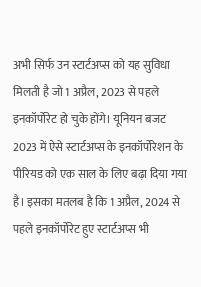अभी सिर्फ उन स्टार्टअप्स को यह सुविधा मिलती है जो 1 अप्रैल, 2023 से पहले इनकॉर्पोरेट हो चुके होंगे। यूनियन बजट 2023 में ऐसे स्टार्टअप्स के इनकॉर्पोरेशन के पीरियड को एक साल के लिए बढ़ा दिया गया है। इसका मतलब है कि 1 अप्रैल, 2024 से पहले इनकॉर्पोरेट हुए स्टार्टअप्स भी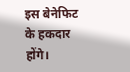इस बेनेफिट के हकदार होंगे।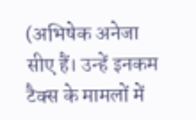(अभिषेक अनेजा सीए हैं। उन्हें इनकम टैक्स के मामलों में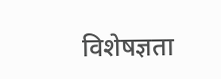विशेषज्ञता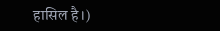हासिल है।)